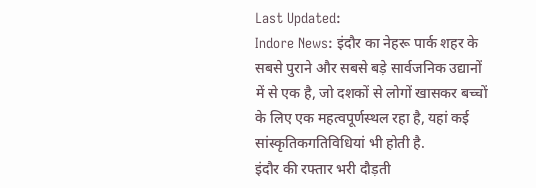Last Updated:
Indore News: इंदौर का नेहरू पार्क शहर के सबसे पुराने और सबसे बड़े सार्वजनिक उद्यानों में से एक है, जो दशकों से लोगों खासकर बच्चों के लिए एक महत्वपूर्णस्थल रहा है, यहां कई सांस्कृतिकगतिविधियां भी होती है.
इंदौर की रफ्तार भरी दौड़ती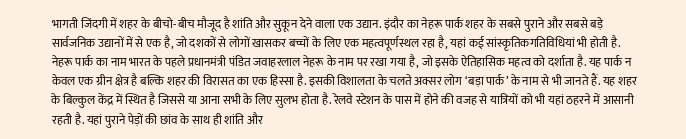भागती जिंदगी में शहर के बीचो-बीच मौजूद है शांति और सुकून देने वाला एक उद्यान. इंदौर का नेहरू पार्क शहर के सबसे पुराने और सबसे बड़े सार्वजनिक उद्यानों में से एक है, जो दशकों से लोगों खासकर बच्चों के लिए एक महत्वपूर्णस्थल रहा है, यहां कई सांस्कृतिकगतिविधियां भी होती है.
नेहरू पार्क का नाम भारत के पहले प्रधानमंत्री पंडित जवाहरलाल नेहरू के नाम पर रखा गया है, जो इसके ऐतिहासिक महत्व को दर्शाता है. यह पार्क न केवल एक ग्रीन क्षेत्र है बल्कि शहर की विरासत का एक हिस्सा है. इसकी विशालता के चलते अक्सर लोग ‘बड़ा पार्क’ के नाम से भी जानते हैं. यह शहर के बिल्कुल केंद्र में स्थित है जिससे या आना सभी के लिए सुलभ होता है. रेलवे स्टेशन के पास में होने की वजह से यात्रियों को भी यहां ठहरने में आसानी रहती है. यहां पुराने पेड़ों की छांव के साथ ही शांति और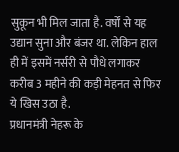सुकून भी मिल जाता है. वर्षों से यह उद्यान सुना और बंजर था. लेकिन हाल ही में इसमें नर्सरी से पौधे लगाकर करीब 3 महीने की कड़ी मेहनत से फिर ये खिस उठा है.
प्रधानमंत्री नेहरू के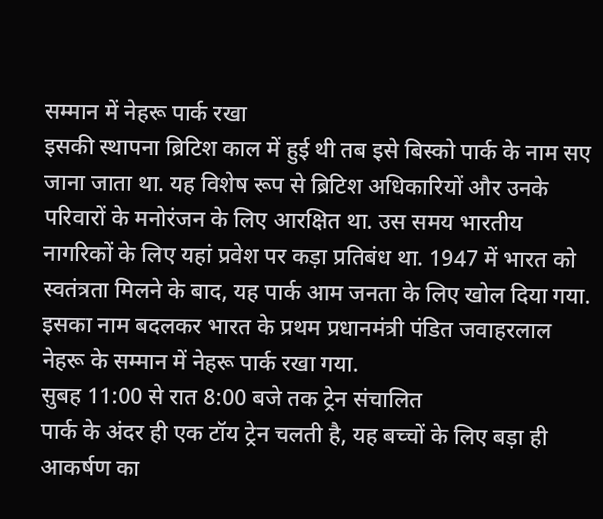सम्मान में नेहरू पार्क रखा
इसकी स्थापना ब्रिटिश काल में हुई थी तब इसे बिस्को पार्क के नाम सए जाना जाता था. यह विशेष रूप से ब्रिटिश अधिकारियों और उनके परिवारों के मनोरंजन के लिए आरक्षित था. उस समय भारतीय नागरिकों के लिए यहां प्रवेश पर कड़ा प्रतिबंध था. 1947 में भारत को स्वतंत्रता मिलने के बाद, यह पार्क आम जनता के लिए खोल दिया गया. इसका नाम बदलकर भारत के प्रथम प्रधानमंत्री पंडित जवाहरलाल नेहरू के सम्मान में नेहरू पार्क रखा गया.
सुबह 11:00 से रात 8:00 बजे तक ट्रेन संचालित
पार्क के अंदर ही एक टॉय ट्रेन चलती है, यह बच्चों के लिए बड़ा ही आकर्षण का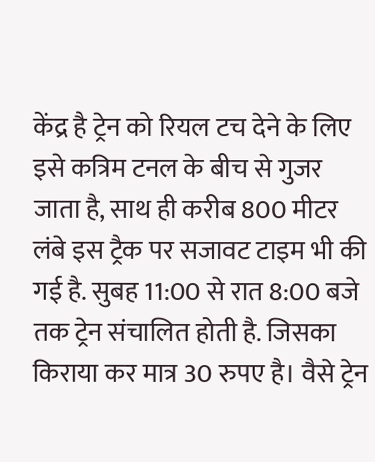केंद्र है ट्रेन को रियल टच देने के लिए इसे कत्रिम टनल के बीच से गुजर जाता है, साथ ही करीब 800 मीटर लंबे इस ट्रैक पर सजावट टाइम भी की गई है. सुबह 11:00 से रात 8:00 बजे तक ट्रेन संचालित होती है. जिसका किराया कर मात्र 30 रुपए है। वैसे ट्रेन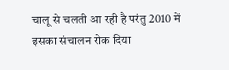चालू से चलती आ रही है परंतु 2010 में इसका संचालन रोक दिया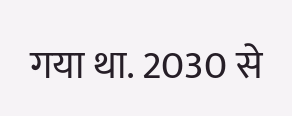गया था. 2030 से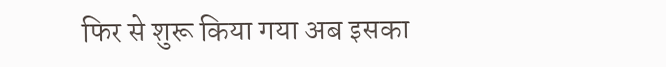फिर से शुरू किया गया अब इसका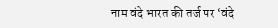नाम वंदे भारत की तर्ज पर ‘वंदे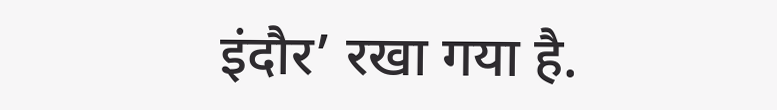इंदौर’ रखा गया है.